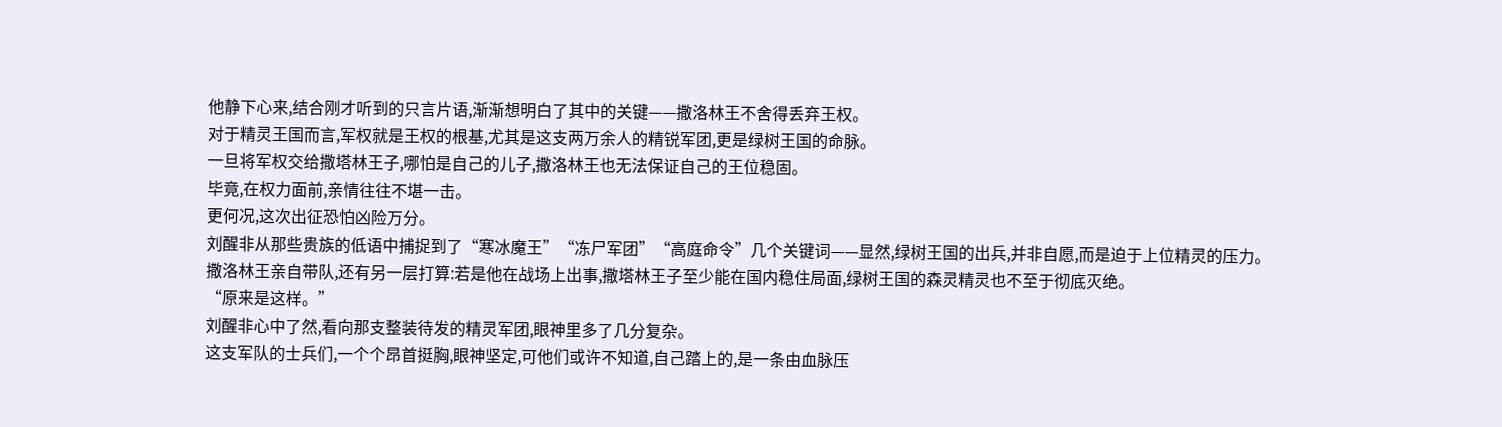他静下心来,结合刚才听到的只言片语,渐渐想明白了其中的关键——撒洛林王不舍得丢弃王权。
对于精灵王国而言,军权就是王权的根基,尤其是这支两万余人的精锐军团,更是绿树王国的命脉。
一旦将军权交给撒塔林王子,哪怕是自己的儿子,撒洛林王也无法保证自己的王位稳固。
毕竟,在权力面前,亲情往往不堪一击。
更何况,这次出征恐怕凶险万分。
刘醒非从那些贵族的低语中捕捉到了“寒冰魔王”“冻尸军团”“高庭命令”几个关键词——显然,绿树王国的出兵,并非自愿,而是迫于上位精灵的压力。
撒洛林王亲自带队,还有另一层打算:若是他在战场上出事,撒塔林王子至少能在国内稳住局面,绿树王国的森灵精灵也不至于彻底灭绝。
“原来是这样。”
刘醒非心中了然,看向那支整装待发的精灵军团,眼神里多了几分复杂。
这支军队的士兵们,一个个昂首挺胸,眼神坚定,可他们或许不知道,自己踏上的,是一条由血脉压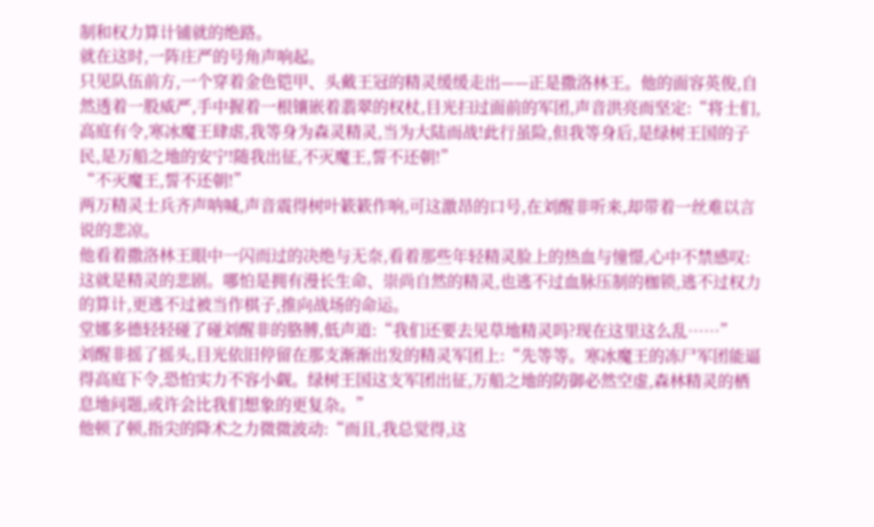制和权力算计铺就的绝路。
就在这时,一阵庄严的号角声响起。
只见队伍前方,一个穿着金色铠甲、头戴王冠的精灵缓缓走出——正是撒洛林王。他的面容英俊,自然透着一股威严,手中握着一根镶嵌着翡翠的权杖,目光扫过面前的军团,声音洪亮而坚定:“将士们,高庭有令,寒冰魔王肆虐,我等身为森灵精灵,当为大陆而战!此行虽险,但我等身后,是绿树王国的子民,是万船之地的安宁!随我出征,不灭魔王,誓不还朝!”
“不灭魔王,誓不还朝!”
两万精灵士兵齐声呐喊,声音震得树叶簌簌作响,可这激昂的口号,在刘醒非听来,却带着一丝难以言说的悲凉。
他看着撒洛林王眼中一闪而过的决绝与无奈,看着那些年轻精灵脸上的热血与憧憬,心中不禁感叹:这就是精灵的悲剧。哪怕是拥有漫长生命、崇尚自然的精灵,也逃不过血脉压制的枷锁,逃不过权力的算计,更逃不过被当作棋子,推向战场的命运。
堂娜多德轻轻碰了碰刘醒非的胳膊,低声道:“我们还要去见草地精灵吗?现在这里这么乱……”
刘醒非摇了摇头,目光依旧停留在那支渐渐出发的精灵军团上:“先等等。寒冰魔王的冻尸军团能逼得高庭下令,恐怕实力不容小觑。绿树王国这支军团出征,万船之地的防御必然空虚,森林精灵的栖息地问题,或许会比我们想象的更复杂。”
他顿了顿,指尖的降术之力微微波动:“而且,我总觉得,这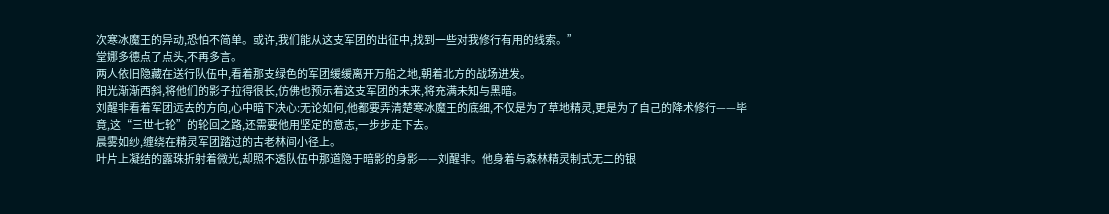次寒冰魔王的异动,恐怕不简单。或许,我们能从这支军团的出征中,找到一些对我修行有用的线索。”
堂娜多德点了点头,不再多言。
两人依旧隐藏在送行队伍中,看着那支绿色的军团缓缓离开万船之地,朝着北方的战场进发。
阳光渐渐西斜,将他们的影子拉得很长,仿佛也预示着这支军团的未来,将充满未知与黑暗。
刘醒非看着军团远去的方向,心中暗下决心:无论如何,他都要弄清楚寒冰魔王的底细,不仅是为了草地精灵,更是为了自己的降术修行——毕竟,这“三世七轮”的轮回之路,还需要他用坚定的意志,一步步走下去。
晨雾如纱,缠绕在精灵军团踏过的古老林间小径上。
叶片上凝结的露珠折射着微光,却照不透队伍中那道隐于暗影的身影——刘醒非。他身着与森林精灵制式无二的银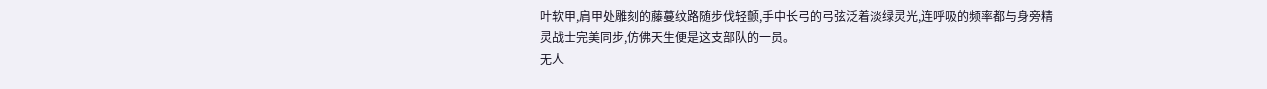叶软甲,肩甲处雕刻的藤蔓纹路随步伐轻颤,手中长弓的弓弦泛着淡绿灵光,连呼吸的频率都与身旁精灵战士完美同步,仿佛天生便是这支部队的一员。
无人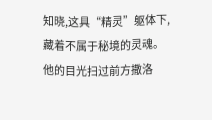知晓,这具“精灵”躯体下,藏着不属于秘境的灵魂。
他的目光扫过前方撒洛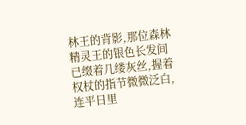林王的背影,那位森林精灵王的银色长发间已缀着几缕灰丝,握着权杖的指节微微泛白,连平日里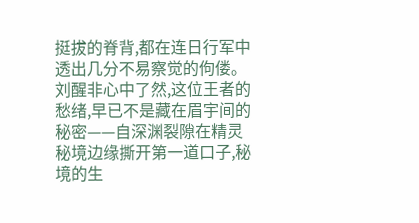挺拔的脊背,都在连日行军中透出几分不易察觉的佝偻。
刘醒非心中了然,这位王者的愁绪,早已不是藏在眉宇间的秘密——自深渊裂隙在精灵秘境边缘撕开第一道口子,秘境的生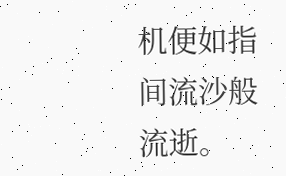机便如指间流沙般流逝。